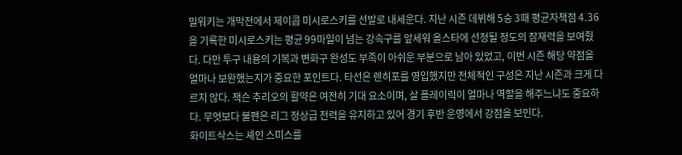밀워키는 개막전에서 제이콥 미시로스키를 선발로 내세운다. 지난 시즌 데뷔해 5승 3패 평균자책점 4.36을 기록한 미시로스키는 평균 99마일이 넘는 강속구를 앞세워 올스타에 선정될 정도의 잠재력을 보여줬다. 다만 투구 내용의 기복과 변화구 완성도 부족이 아쉬운 부분으로 남아 있었고, 이번 시즌 해당 약점을 얼마나 보완했는지가 중요한 포인트다. 타선은 렌히포를 영입했지만 전체적인 구성은 지난 시즌과 크게 다르지 않다. 잭슨 추리오의 활약은 여전히 기대 요소이며, 살 플레이릭이 얼마나 역할을 해주느냐도 중요하다. 무엇보다 불펜은 리그 정상급 전력을 유지하고 있어 경기 후반 운영에서 강점을 보인다.
화이트삭스는 셰인 스미스를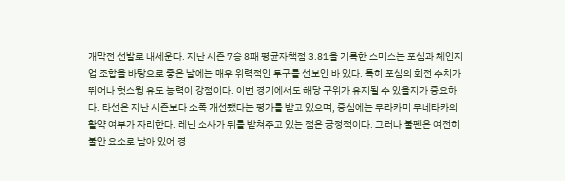개막전 선발로 내세운다. 지난 시즌 7승 8패 평균자책점 3.81을 기록한 스미스는 포심과 체인지업 조합을 바탕으로 좋은 날에는 매우 위력적인 투구를 선보인 바 있다. 특히 포심의 회전 수치가 뛰어나 헛스윙 유도 능력이 강점이다. 이번 경기에서도 해당 구위가 유지될 수 있을지가 중요하다. 타선은 지난 시즌보다 소폭 개선됐다는 평가를 받고 있으며, 중심에는 무라카미 무네타카의 활약 여부가 자리한다. 레닌 소사가 뒤를 받쳐주고 있는 점은 긍정적이다. 그러나 불펜은 여전히 불안 요소로 남아 있어 경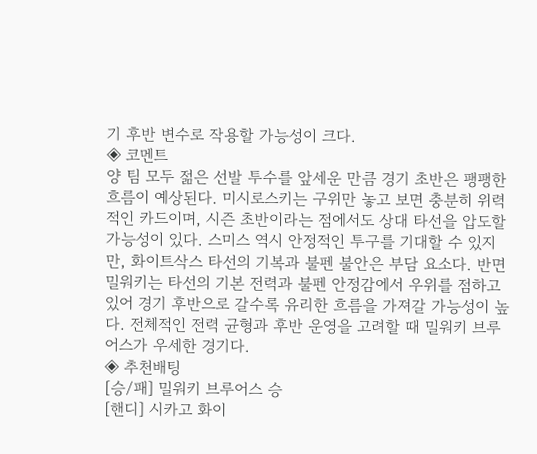기 후반 변수로 작용할 가능성이 크다.
◈ 코멘트
양 팀 모두 젊은 선발 투수를 앞세운 만큼 경기 초반은 팽팽한 흐름이 예상된다. 미시로스키는 구위만 놓고 보면 충분히 위력적인 카드이며, 시즌 초반이라는 점에서도 상대 타선을 압도할 가능성이 있다. 스미스 역시 안정적인 투구를 기대할 수 있지만, 화이트삭스 타선의 기복과 불펜 불안은 부담 요소다. 반면 밀워키는 타선의 기본 전력과 불펜 안정감에서 우위를 점하고 있어 경기 후반으로 갈수록 유리한 흐름을 가져갈 가능성이 높다. 전체적인 전력 균형과 후반 운영을 고려할 때 밀워키 브루어스가 우세한 경기다.
◈ 추천배팅
[승/패] 밀워키 브루어스 승
[핸디] 시카고 화이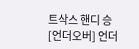트삭스 핸디 승
[언더오버] 언더